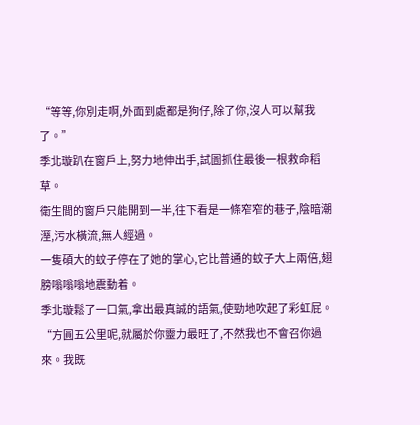“等等,你別走啊,外面到處都是狗仔,除了你,沒人可以幫我了。”
季北璇趴在窗戶上,努力地伸出手,試圖抓住最後一根救命稻草。
衛生間的窗戶只能開到一半,往下看是一條窄窄的巷子,陰暗潮溼,污水橫流,無人經過。
一隻碩大的蚊子停在了她的掌心,它比普通的蚊子大上兩倍,翅膀嗡嗡嗡地震動着。
季北璇鬆了一口氣,拿出最真誠的語氣,使勁地吹起了彩虹屁。
“方圓五公里呢,就屬於你靈力最旺了,不然我也不會召你過來。我既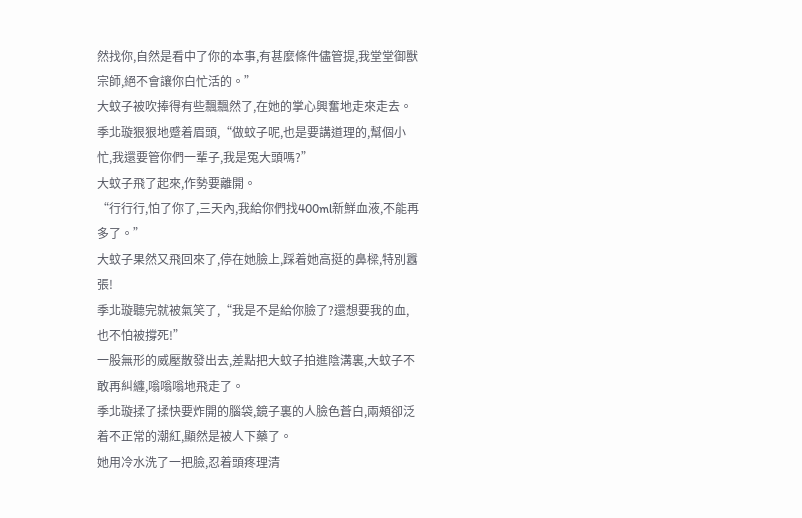然找你,自然是看中了你的本事,有甚麼條件儘管提,我堂堂御獸宗師,絕不會讓你白忙活的。”
大蚊子被吹捧得有些飄飄然了,在她的掌心興奮地走來走去。
季北璇狠狠地蹙着眉頭,“做蚊子呢,也是要講道理的,幫個小忙,我還要管你們一輩子,我是冤大頭嗎?”
大蚊子飛了起來,作勢要離開。
“行行行,怕了你了,三天內,我給你們找400ml新鮮血液,不能再多了。”
大蚊子果然又飛回來了,停在她臉上,踩着她高挺的鼻樑,特別囂張!
季北璇聽完就被氣笑了,“我是不是給你臉了?還想要我的血,也不怕被撐死!”
一股無形的威壓散發出去,差點把大蚊子拍進陰溝裏,大蚊子不敢再糾纏,嗡嗡嗡地飛走了。
季北璇揉了揉快要炸開的腦袋,鏡子裏的人臉色蒼白,兩頰卻泛着不正常的潮紅,顯然是被人下藥了。
她用冷水洗了一把臉,忍着頭疼理清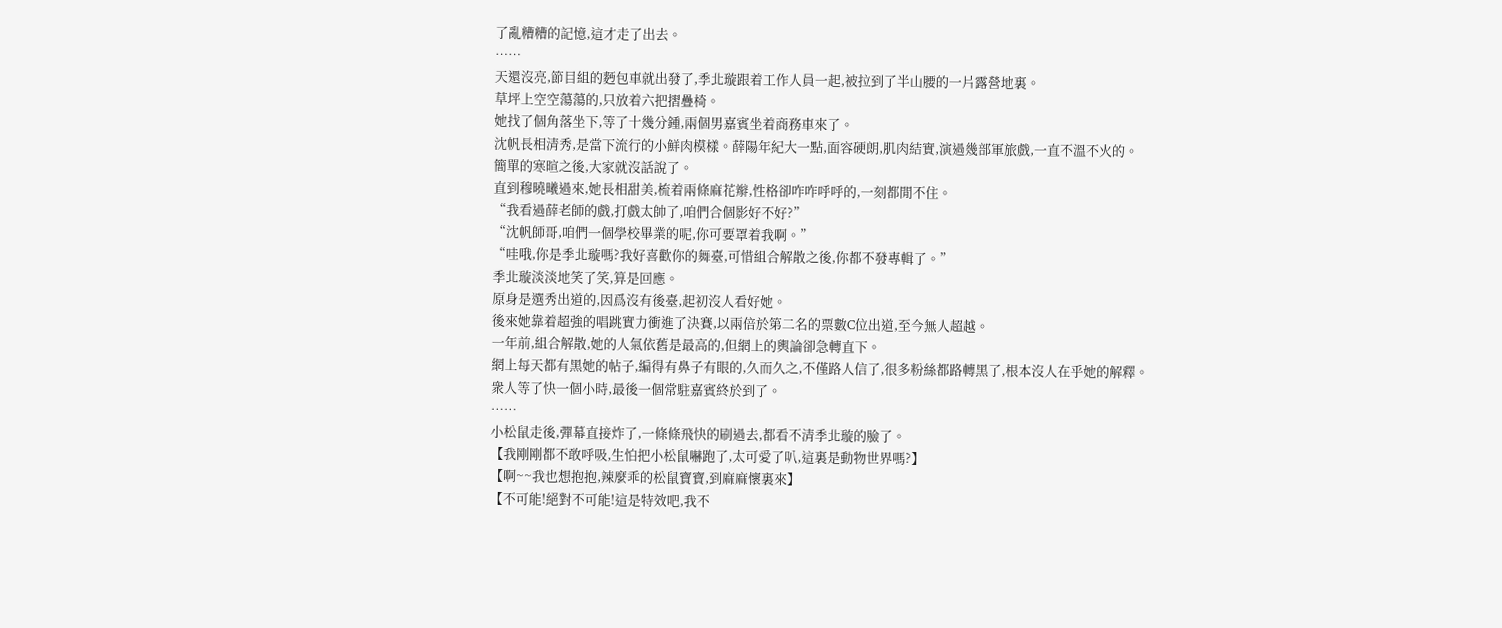了亂糟糟的記憶,這才走了出去。
……
天還沒亮,節目組的麪包車就出發了,季北璇跟着工作人員一起,被拉到了半山腰的一片露營地裏。
草坪上空空蕩蕩的,只放着六把摺疊椅。
她找了個角落坐下,等了十幾分鍾,兩個男嘉賓坐着商務車來了。
沈帆長相清秀,是當下流行的小鮮肉模樣。薛陽年紀大一點,面容硬朗,肌肉結實,演過幾部軍旅戲,一直不溫不火的。
簡單的寒暄之後,大家就沒話說了。
直到穆曉曦過來,她長相甜美,梳着兩條麻花辮,性格卻咋咋呼呼的,一刻都閒不住。
“我看過薛老師的戲,打戲太帥了,咱們合個影好不好?”
“沈帆師哥,咱們一個學校畢業的呢,你可要罩着我啊。”
“哇哦,你是季北璇嗎?我好喜歡你的舞臺,可惜組合解散之後,你都不發專輯了。”
季北璇淡淡地笑了笑,算是回應。
原身是選秀出道的,因爲沒有後臺,起初沒人看好她。
後來她靠着超強的唱跳實力衝進了決賽,以兩倍於第二名的票數C位出道,至今無人超越。
一年前,組合解散,她的人氣依舊是最高的,但網上的輿論卻急轉直下。
網上每天都有黑她的帖子,編得有鼻子有眼的,久而久之,不僅路人信了,很多粉絲都路轉黑了,根本沒人在乎她的解釋。
衆人等了快一個小時,最後一個常駐嘉賓終於到了。
……
小松鼠走後,彈幕直接炸了,一條條飛快的刷過去,都看不清季北璇的臉了。
【我剛剛都不敢呼吸,生怕把小松鼠嚇跑了,太可愛了叭,這裏是動物世界嗎?】
【啊~~我也想抱抱,辣麼乖的松鼠寶寶,到麻麻懷裏來】
【不可能!絕對不可能!這是特效吧,我不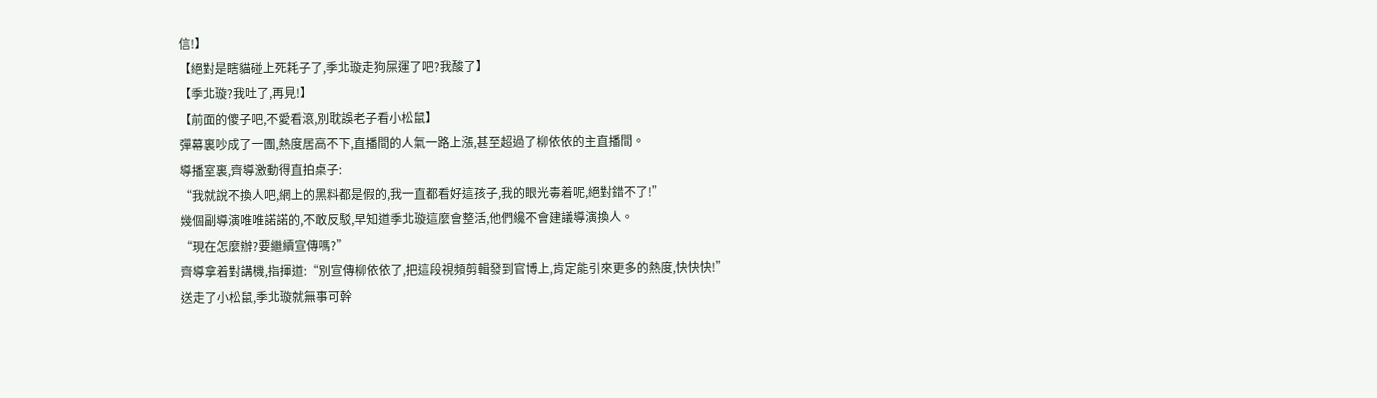信!】
【絕對是瞎貓碰上死耗子了,季北璇走狗屎運了吧?我酸了】
【季北璇?我吐了,再見!】
【前面的傻子吧,不愛看滾,別耽誤老子看小松鼠】
彈幕裏吵成了一團,熱度居高不下,直播間的人氣一路上漲,甚至超過了柳依依的主直播間。
導播室裏,齊導激動得直拍桌子:
“我就說不換人吧,網上的黑料都是假的,我一直都看好這孩子,我的眼光毒着呢,絕對錯不了!”
幾個副導演唯唯諾諾的,不敢反駁,早知道季北璇這麼會整活,他們纔不會建議導演換人。
“現在怎麼辦?要繼續宣傳嗎?”
齊導拿着對講機,指揮道:“別宣傳柳依依了,把這段視頻剪輯發到官博上,肯定能引來更多的熱度,快快快!”
送走了小松鼠,季北璇就無事可幹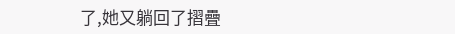了,她又躺回了摺疊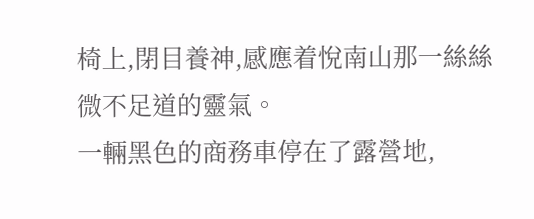椅上,閉目養神,感應着悅南山那一絲絲微不足道的靈氣。
一輛黑色的商務車停在了露營地,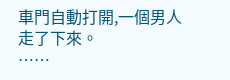車門自動打開,一個男人走了下來。
……